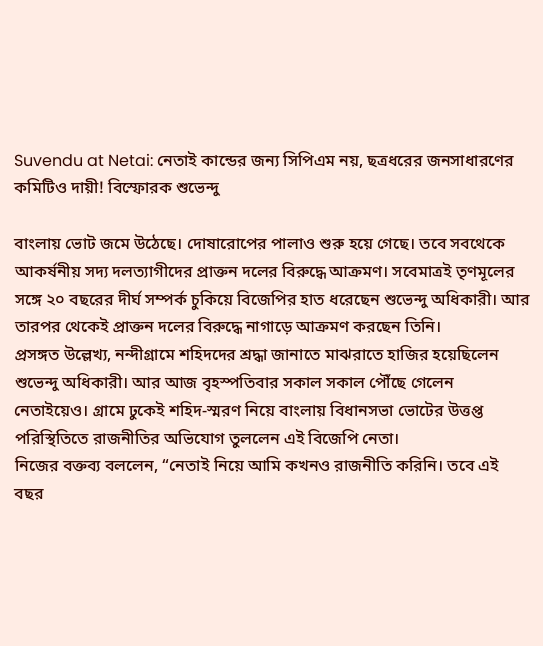Suvendu at Netai: নেতাই কান্ডের জন্য সিপিএম নয়, ছত্রধরের জনসাধারণের কমিটিও দায়ী! বিস্ফোরক শুভেন্দু

বাংলায় ভোট জমে উঠেছে। দোষারোপের পালাও শুরু হয়ে গেছে। তবে সবথেকে আকর্ষনীয় সদ্য দলত্যাগীদের প্রাক্তন দলের বিরুদ্ধে আক্রমণ। সবেমাত্র‌ই তৃণমূলের সঙ্গে ২০ বছরের দীর্ঘ সম্পর্ক চুকিয়ে বিজেপির হাত ধরেছেন শুভেন্দু অধিকারী। আর তারপর থেকেই প্রাক্তন দলের বিরুদ্ধে নাগাড়ে আক্রমণ করছেন তিনি।
প্রসঙ্গত উল্লেখ্য, নন্দীগ্রামে শহিদদের শ্রদ্ধা জানাতে মাঝরাতে হাজির হয়েছিলেন শুভেন্দু অধিকারী। আর আজ বৃহস্পতিবার সকাল সকাল পৌঁছে গেলেন নেতাইয়েও। গ্রামে ঢুকেই শহিদ-স্মরণ নিয়ে বাংলায় বিধানসভা ভোটের উত্তপ্ত পরিস্থিতিতে রাজনীতির অভিযোগ তুললেন এই বিজেপি নেতা।
নিজের বক্তব্য বললেন, “নেতাই নিয়ে আমি কখনও রাজনীতি করিনি। তবে এই বছর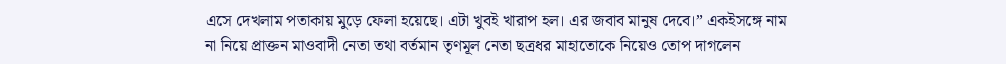এসে দেখলাম পতাকায় মুড়ে ফেলা হয়েছে। এটা খুবই খারাপ হল। এর জবাব মানুষ দেবে।” একইসঙ্গে নাম না নিয়ে প্রাক্তন মাওবাদী নেতা তথা বর্তমান তৃণমূল নেতা ছত্রধর মাহাতোকে নিয়েও তোপ দাগলেন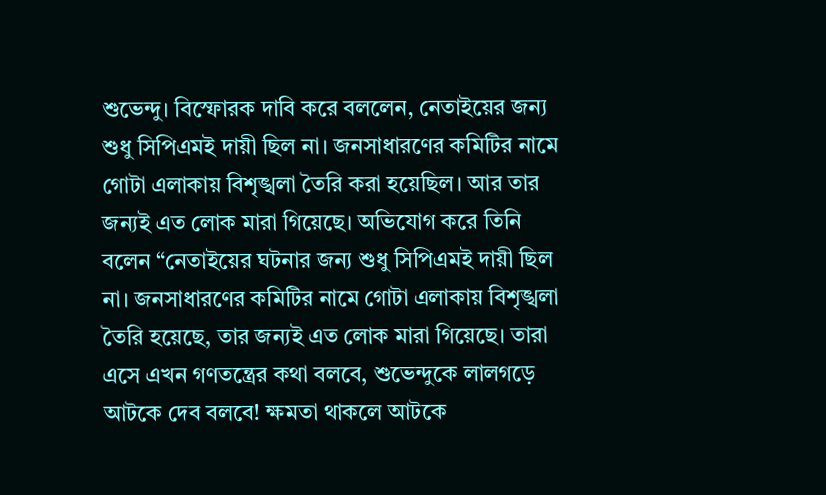শুভেন্দু। বিস্ফোরক দাবি করে বললেন, নেতাইয়ের জন্য শুধু সিপিএমই দায়ী ছিল না। জনসাধারণের কমিটির নামে গোটা এলাকায় বিশৃঙ্খলা তৈরি করা হয়েছিল। আর তার জন্যই এত লোক মারা গিয়েছে। অভিযোগ করে তিনি বলেন “নেতাইয়ের ঘটনার জন্য শুধু সিপিএমই দায়ী ছিল না। জনসাধারণের কমিটির নামে গোটা এলাকায় বিশৃঙ্খলা তৈরি হয়েছে, তার জন্যই এত লোক মারা গিয়েছে। তারা এসে এখন গণতন্ত্রের কথা বলবে, শুভেন্দুকে লালগড়ে আটকে দেব বলবে! ক্ষমতা থাকলে আটকে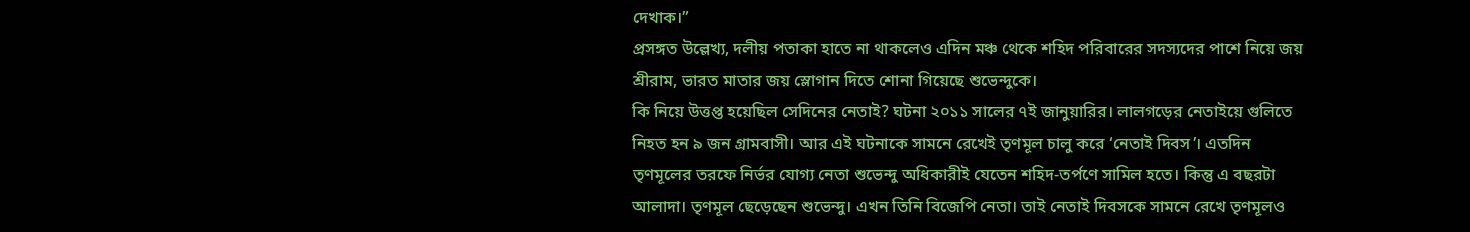দেখাক।”
প্রসঙ্গত উল্লেখ্য, দলীয় পতাকা হাতে না থাকলেও এদিন মঞ্চ থেকে শহিদ পরিবারের সদস্যদের পাশে নিয়ে জয় শ্রীরাম, ভারত মাতার জয় স্লোগান দিতে শোনা গিয়েছে শুভেন্দুকে।
কি নিয়ে উত্তপ্ত হয়েছিল সেদিনের নেতাই? ঘটনা ২০১১ সালের ৭ই জানুয়ারির। লালগড়ের নেতাইয়ে গুলিতে নিহত হন ৯ জন গ্রামবাসী। আর এই ঘটনাকে সামনে রেখেই তৃণমূল চালু করে ‘নেতাই দিবস’। এতদিন তৃণমূলের তরফে নির্ভর যোগ্য নেতা শুভেন্দু অধিকারীই যেতেন শহিদ-তর্পণে সামিল হতে। কিন্তু এ বছরটা আলাদা। তৃণমূল ছেড়েছেন শুভেন্দু। এখন তিনি বিজেপি নেতা। তাই নেতাই দিবসকে সামনে রেখে তৃণমূলও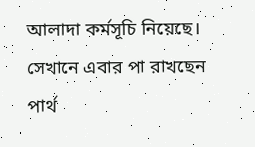আলাদা কর্মসূচি নিয়েছে। সেখানে এবার পা রাখছেন পার্থ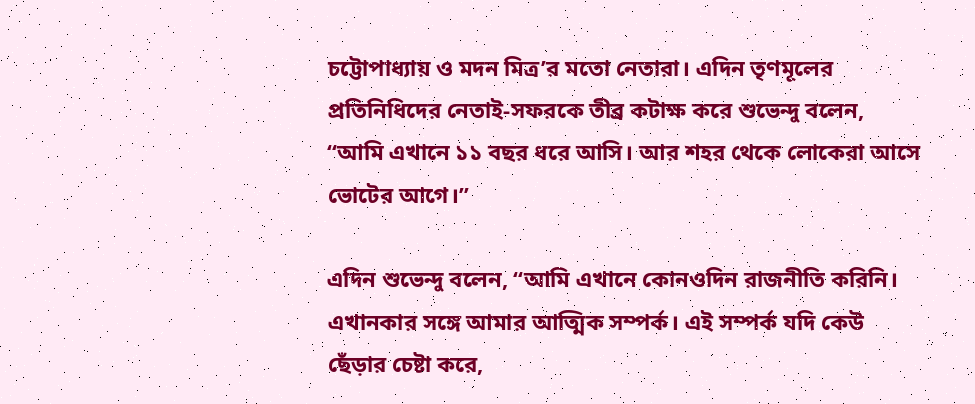চট্টোপাধ্যায় ও মদন মিত্র’র মতো নেতারা। এদিন তৃণমূলের প্রতিনিধিদের নেতাই-সফরকে তীব্র কটাক্ষ করে শুভেন্দু বলেন, “আমি এখানে ১১ বছর ধরে আসি। আর শহর থেকে লোকেরা আসে ভোটের আগে।”

এদিন শুভেন্দু বলেন, “আমি এখানে কোনওদিন রাজনীতি করিনি। এখানকার সঙ্গে আমার আত্মিক সম্পর্ক। এই সম্পর্ক যদি কেউ ছেঁড়ার চেষ্টা করে,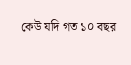কেউ যদি গত ১০ বছর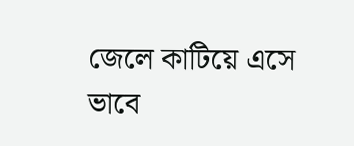জেলে কাটিয়ে এসে ভাবে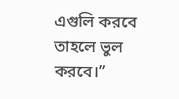এগুলি করবে তাহলে ভুল করবে।”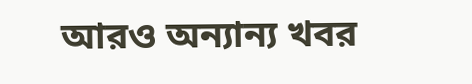আরও অন্যান্য খবর